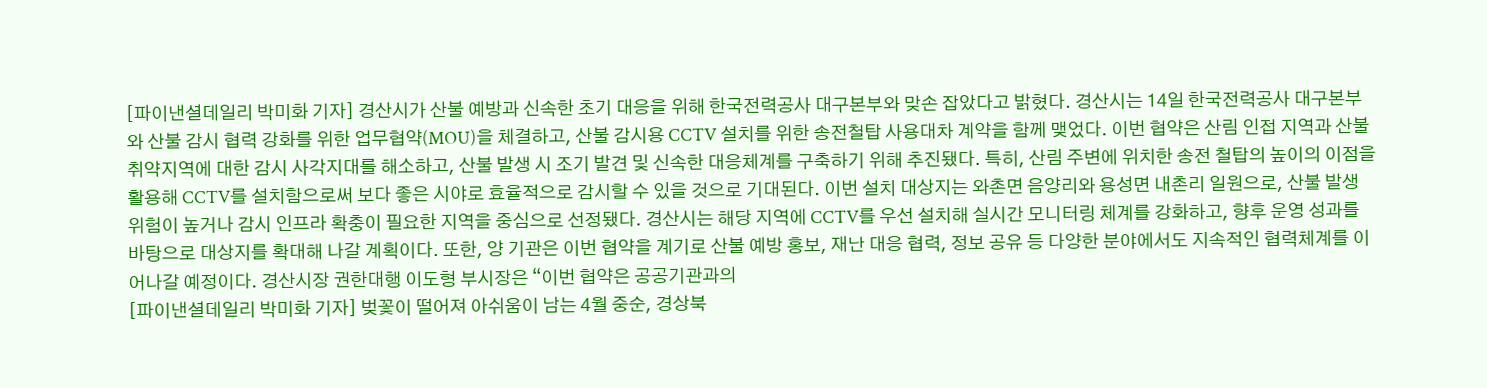[파이낸셜데일리 박미화 기자] 경산시가 산불 예방과 신속한 초기 대응을 위해 한국전력공사 대구본부와 맞손 잡았다고 밝혔다. 경산시는 14일 한국전력공사 대구본부와 산불 감시 협력 강화를 위한 업무협약(MOU)을 체결하고, 산불 감시용 CCTV 설치를 위한 송전철탑 사용대차 계약을 함께 맺었다. 이번 협약은 산림 인접 지역과 산불 취약지역에 대한 감시 사각지대를 해소하고, 산불 발생 시 조기 발견 및 신속한 대응체계를 구축하기 위해 추진됐다. 특히, 산림 주변에 위치한 송전 철탑의 높이의 이점을 활용해 CCTV를 설치함으로써 보다 좋은 시야로 효율적으로 감시할 수 있을 것으로 기대된다. 이번 설치 대상지는 와촌면 음양리와 용성면 내촌리 일원으로, 산불 발생 위험이 높거나 감시 인프라 확충이 필요한 지역을 중심으로 선정됐다. 경산시는 해당 지역에 CCTV를 우선 설치해 실시간 모니터링 체계를 강화하고, 향후 운영 성과를 바탕으로 대상지를 확대해 나갈 계획이다. 또한, 양 기관은 이번 협약을 계기로 산불 예방 홍보, 재난 대응 협력, 정보 공유 등 다양한 분야에서도 지속적인 협력체계를 이어나갈 예정이다. 경산시장 권한대행 이도형 부시장은 “이번 협약은 공공기관과의
[파이낸셜데일리 박미화 기자] 벚꽃이 떨어져 아쉬움이 남는 4월 중순, 경상북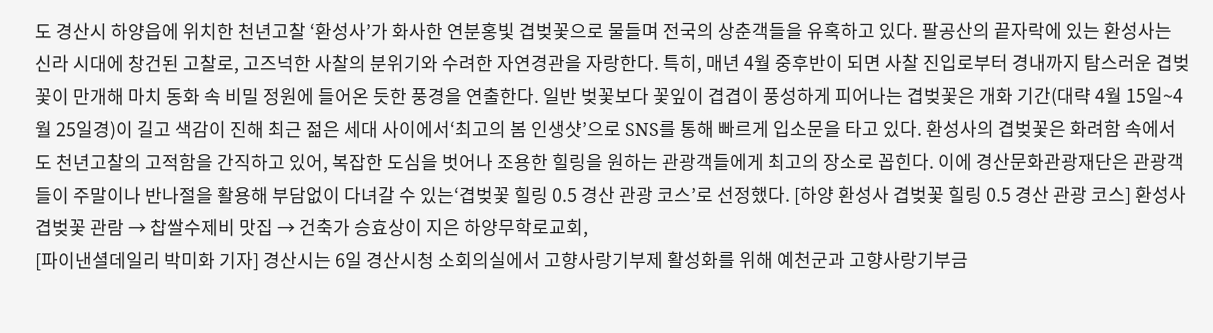도 경산시 하양읍에 위치한 천년고찰 ‘환성사’가 화사한 연분홍빛 겹벚꽃으로 물들며 전국의 상춘객들을 유혹하고 있다. 팔공산의 끝자락에 있는 환성사는 신라 시대에 창건된 고찰로, 고즈넉한 사찰의 분위기와 수려한 자연경관을 자랑한다. 특히, 매년 4월 중후반이 되면 사찰 진입로부터 경내까지 탐스러운 겹벚꽃이 만개해 마치 동화 속 비밀 정원에 들어온 듯한 풍경을 연출한다. 일반 벚꽃보다 꽃잎이 겹겹이 풍성하게 피어나는 겹벚꽃은 개화 기간(대략 4월 15일~4월 25일경)이 길고 색감이 진해 최근 젊은 세대 사이에서‘최고의 봄 인생샷’으로 SNS를 통해 빠르게 입소문을 타고 있다. 환성사의 겹벚꽃은 화려함 속에서도 천년고찰의 고적함을 간직하고 있어, 복잡한 도심을 벗어나 조용한 힐링을 원하는 관광객들에게 최고의 장소로 꼽힌다. 이에 경산문화관광재단은 관광객들이 주말이나 반나절을 활용해 부담없이 다녀갈 수 있는‘겹벚꽃 힐링 0.5 경산 관광 코스’로 선정했다. [하양 환성사 겹벚꽃 힐링 0.5 경산 관광 코스] 환성사 겹벚꽃 관람 → 찹쌀수제비 맛집 → 건축가 승효상이 지은 하양무학로교회,
[파이낸셜데일리 박미화 기자] 경산시는 6일 경산시청 소회의실에서 고향사랑기부제 활성화를 위해 예천군과 고향사랑기부금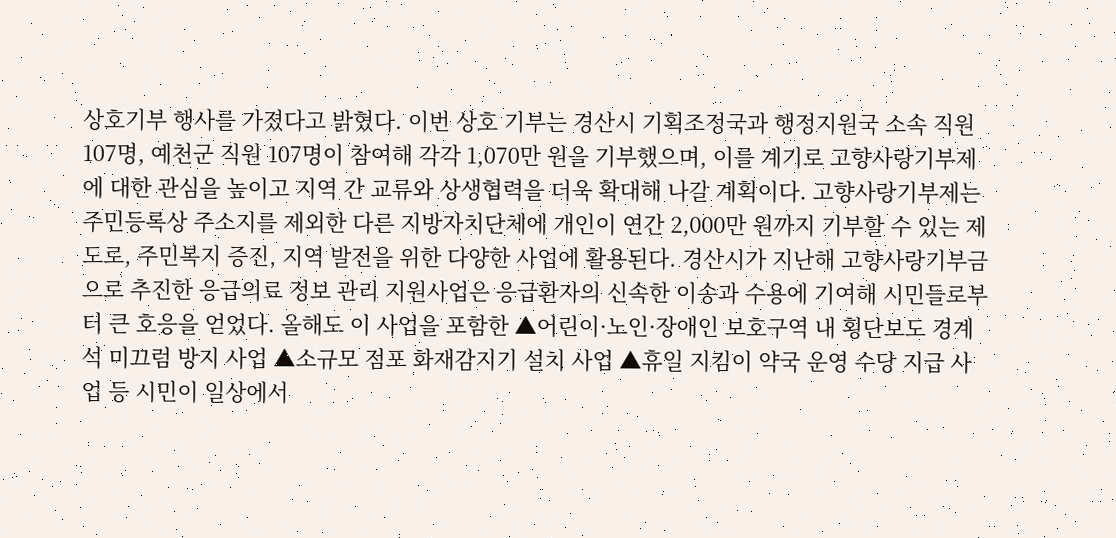상호기부 행사를 가졌다고 밝혔다. 이번 상호 기부는 경산시 기획조정국과 행정지원국 소속 직원 107명, 예천군 직원 107명이 참여해 각각 1,070만 원을 기부했으며, 이를 계기로 고향사랑기부제에 대한 관심을 높이고 지역 간 교류와 상생협력을 더욱 확대해 나갈 계획이다. 고향사랑기부제는 주민등록상 주소지를 제외한 다른 지방자치단체에 개인이 연간 2,000만 원까지 기부할 수 있는 제도로, 주민복지 증진, 지역 발전을 위한 다양한 사업에 활용된다. 경산시가 지난해 고향사랑기부금으로 추진한 응급의료 정보 관리 지원사업은 응급환자의 신속한 이송과 수용에 기여해 시민들로부터 큰 호응을 얻었다. 올해도 이 사업을 포함한 ▲어린이·노인·장애인 보호구역 내 횡단보도 경계석 미끄럼 방지 사업 ▲소규모 점포 화재감지기 설치 사업 ▲휴일 지킴이 약국 운영 수당 지급 사업 등 시민이 일상에서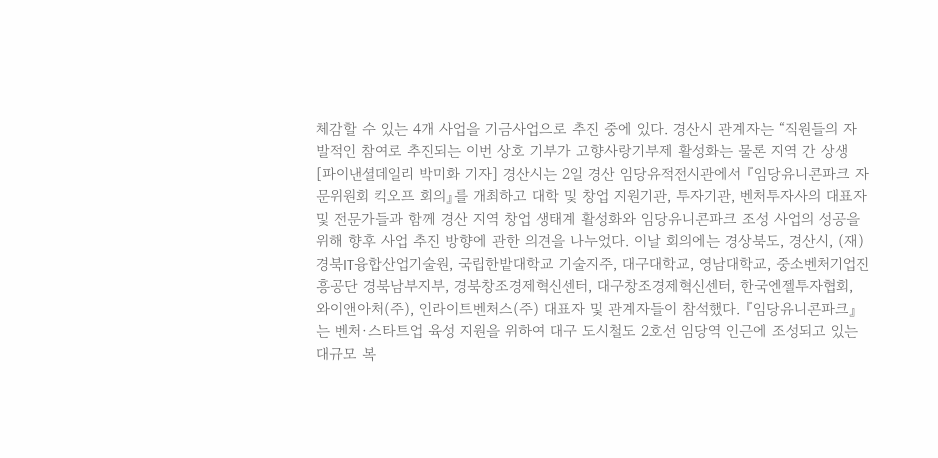체감할 수 있는 4개 사업을 기금사업으로 추진 중에 있다. 경산시 관계자는 “직원들의 자발적인 참여로 추진되는 이번 상호 기부가 고향사랑기부제 활성화는 물론 지역 간 상생
[파이낸셜데일리 박미화 기자] 경산시는 2일 경산 임당유적전시관에서 『임당유니콘파크 자문위원회 킥오프 회의』를 개최하고 대학 및 창업 지원기관, 투자기관, 벤처투자사의 대표자 및 전문가들과 함께 경산 지역 창업 생태계 활성화와 임당유니콘파크 조성 사업의 성공을 위해 향후 사업 추진 방향에 관한 의견을 나누었다. 이날 회의에는 경상북도, 경산시, (재)경북IT융합산업기술원, 국립한밭대학교 기술지주, 대구대학교, 영남대학교, 중소벤처기업진흥공단 경북남부지부, 경북창조경제혁신센터, 대구창조경제혁신센터, 한국엔젤투자협회, 와이앤아처(주), 인라이트벤처스(주) 대표자 및 관계자들이 참석했다. 『임당유니콘파크』는 벤처·스타트업 육성 지원을 위하여 대구 도시철도 2호선 임당역 인근에 조성되고 있는 대규모 복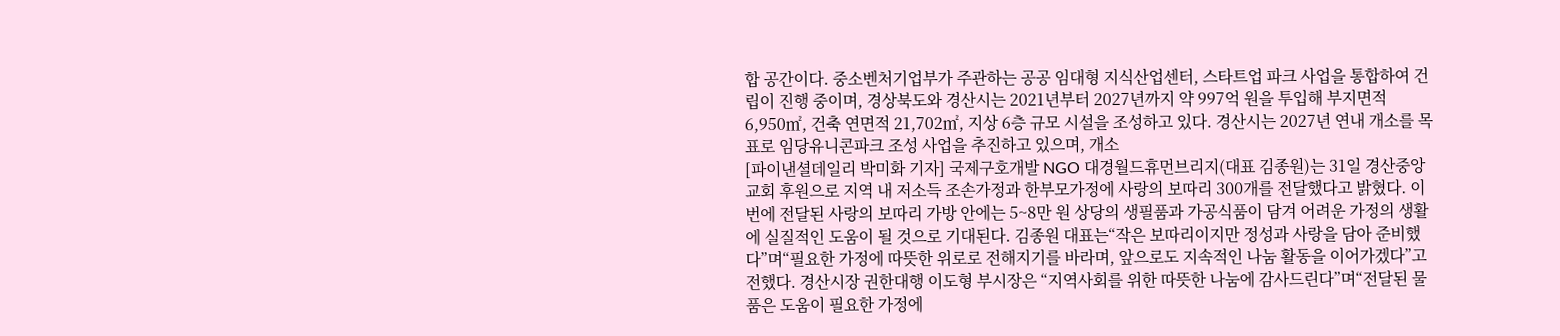합 공간이다. 중소벤처기업부가 주관하는 공공 임대형 지식산업센터, 스타트업 파크 사업을 통합하여 건립이 진행 중이며, 경상북도와 경산시는 2021년부터 2027년까지 약 997억 원을 투입해 부지면적 6,950㎡, 건축 연면적 21,702㎡, 지상 6층 규모 시설을 조성하고 있다. 경산시는 2027년 연내 개소를 목표로 임당유니콘파크 조성 사업을 추진하고 있으며, 개소
[파이낸셜데일리 박미화 기자] 국제구호개발 NGO 대경월드휴먼브리지(대표 김종원)는 31일 경산중앙교회 후원으로 지역 내 저소득 조손가정과 한부모가정에 사랑의 보따리 300개를 전달했다고 밝혔다. 이번에 전달된 사랑의 보따리 가방 안에는 5~8만 원 상당의 생필품과 가공식품이 담겨 어려운 가정의 생활에 실질적인 도움이 될 것으로 기대된다. 김종원 대표는“작은 보따리이지만 정성과 사랑을 담아 준비했다”며“필요한 가정에 따뜻한 위로로 전해지기를 바라며, 앞으로도 지속적인 나눔 활동을 이어가겠다”고 전했다. 경산시장 권한대행 이도형 부시장은 “지역사회를 위한 따뜻한 나눔에 감사드린다”며“전달된 물품은 도움이 필요한 가정에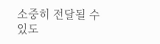소중히 전달될 수 있도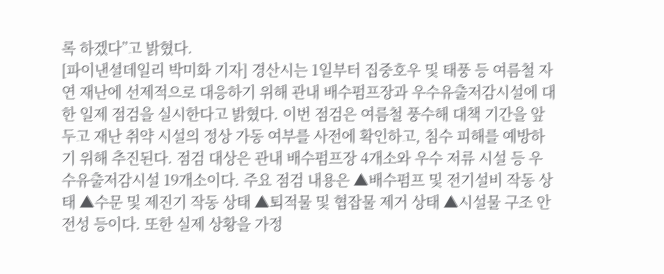록 하겠다”고 밝혔다.
[파이낸셜데일리 박미화 기자] 경산시는 1일부터 집중호우 및 태풍 등 여름철 자연 재난에 선제적으로 대응하기 위해 관내 배수펌프장과 우수유출저감시설에 대한 일제 점검을 실시한다고 밝혔다. 이번 점검은 여름철 풍수해 대책 기간을 앞두고 재난 취약 시설의 정상 가동 여부를 사전에 확인하고, 침수 피해를 예방하기 위해 추진된다. 점검 대상은 관내 배수펌프장 4개소와 우수 저류 시설 등 우수유출저감시설 19개소이다. 주요 점검 내용은 ▲배수펌프 및 전기설비 작동 상태 ▲수문 및 제진기 작동 상태 ▲퇴적물 및 협잡물 제거 상태 ▲시설물 구조 안전성 등이다. 또한 실제 상황을 가정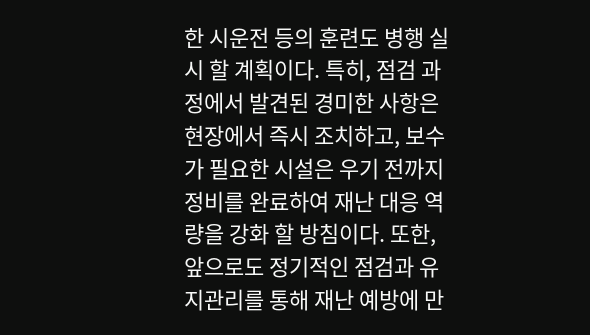한 시운전 등의 훈련도 병행 실시 할 계획이다. 특히, 점검 과정에서 발견된 경미한 사항은 현장에서 즉시 조치하고, 보수가 필요한 시설은 우기 전까지 정비를 완료하여 재난 대응 역량을 강화 할 방침이다. 또한, 앞으로도 정기적인 점검과 유지관리를 통해 재난 예방에 만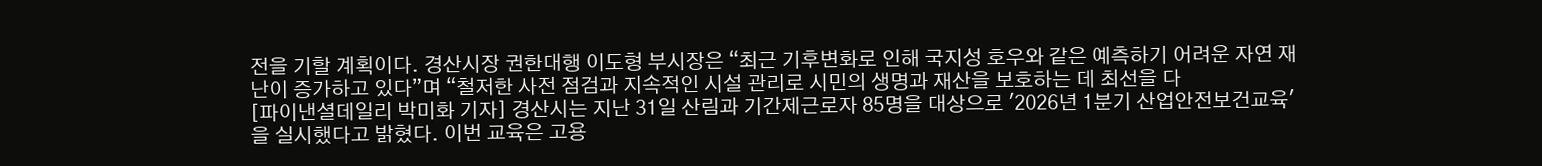전을 기할 계획이다. 경산시장 권한대행 이도형 부시장은 “최근 기후변화로 인해 국지성 호우와 같은 예측하기 어려운 자연 재난이 증가하고 있다”며 “철저한 사전 점검과 지속적인 시설 관리로 시민의 생명과 재산을 보호하는 데 최선을 다
[파이낸셜데일리 박미화 기자] 경산시는 지난 31일 산림과 기간제근로자 85명을 대상으로 '2026년 1분기 산업안전보건교육'을 실시했다고 밝혔다. 이번 교육은 고용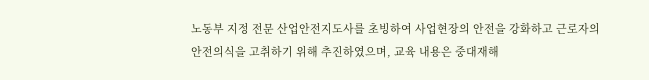노동부 지정 전문 산업안전지도사를 초빙하여 사업현장의 안전을 강화하고 근로자의 안전의식을 고취하기 위해 추진하였으며, 교육 내용은 중대재해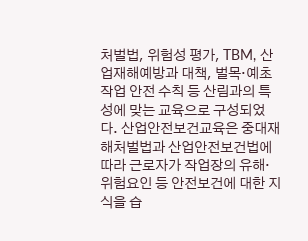처벌법, 위험성 평가, TBM, 산업재해예방과 대책, 벌목·예초작업 안전 수칙 등 산림과의 특성에 맞는 교육으로 구성되었다. 산업안전보건교육은 중대재해처벌법과 산업안전보건법에 따라 근로자가 작업장의 유해·위험요인 등 안전보건에 대한 지식을 습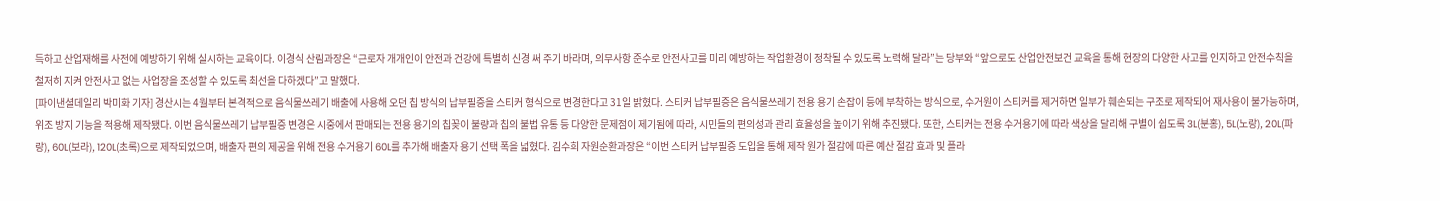득하고 산업재해를 사전에 예방하기 위해 실시하는 교육이다. 이경식 산림과장은 “근로자 개개인이 안전과 건강에 특별히 신경 써 주기 바라며, 의무사항 준수로 안전사고를 미리 예방하는 작업환경이 정착될 수 있도록 노력해 달라”는 당부와 “앞으로도 산업안전보건 교육을 통해 현장의 다양한 사고를 인지하고 안전수칙을 철저히 지켜 안전사고 없는 사업장을 조성할 수 있도록 최선을 다하겠다”고 말했다.
[파이낸셜데일리 박미화 기자] 경산시는 4월부터 본격적으로 음식물쓰레기 배출에 사용해 오던 칩 방식의 납부필증을 스티커 형식으로 변경한다고 31일 밝혔다. 스티커 납부필증은 음식물쓰레기 전용 용기 손잡이 등에 부착하는 방식으로, 수거원이 스티커를 제거하면 일부가 훼손되는 구조로 제작되어 재사용이 불가능하며, 위조 방지 기능을 적용해 제작됐다. 이번 음식물쓰레기 납부필증 변경은 시중에서 판매되는 전용 용기의 칩꽂이 불량과 칩의 불법 유통 등 다양한 문제점이 제기됨에 따라, 시민들의 편의성과 관리 효율성을 높이기 위해 추진됐다. 또한, 스티커는 전용 수거용기에 따라 색상을 달리해 구별이 쉽도록 3L(분홍), 5L(노랑), 20L(파랑), 60L(보라), 120L(초록)으로 제작되었으며, 배출자 편의 제공을 위해 전용 수거용기 60L를 추가해 배출자 용기 선택 폭을 넓혔다. 김수희 자원순환과장은 “이번 스티커 납부필증 도입을 통해 제작 원가 절감에 따른 예산 절감 효과 및 플라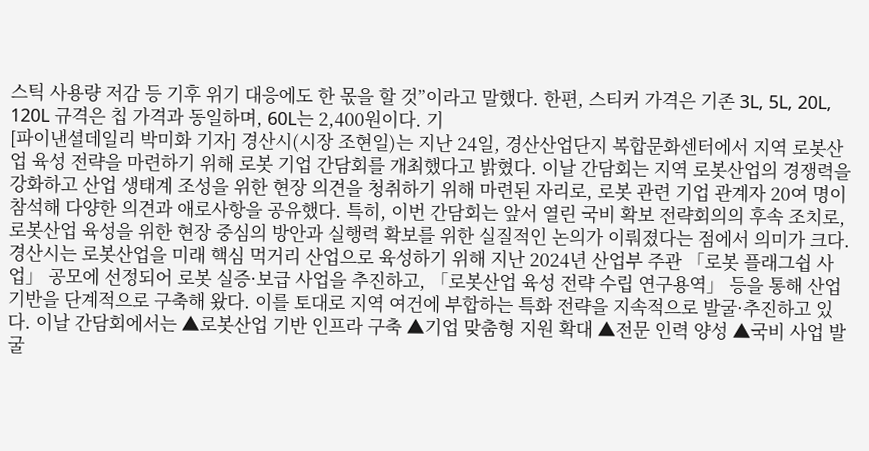스틱 사용량 저감 등 기후 위기 대응에도 한 몫을 할 것”이라고 말했다. 한편, 스티커 가격은 기존 3L, 5L, 20L, 120L 규격은 칩 가격과 동일하며, 60L는 2,400원이다. 기
[파이낸셜데일리 박미화 기자] 경산시(시장 조현일)는 지난 24일, 경산산업단지 복합문화센터에서 지역 로봇산업 육성 전략을 마련하기 위해 로봇 기업 간담회를 개최했다고 밝혔다. 이날 간담회는 지역 로봇산업의 경쟁력을 강화하고 산업 생태계 조성을 위한 현장 의견을 청취하기 위해 마련된 자리로, 로봇 관련 기업 관계자 20여 명이 참석해 다양한 의견과 애로사항을 공유했다. 특히, 이번 간담회는 앞서 열린 국비 확보 전략회의의 후속 조치로, 로봇산업 육성을 위한 현장 중심의 방안과 실행력 확보를 위한 실질적인 논의가 이뤄졌다는 점에서 의미가 크다. 경산시는 로봇산업을 미래 핵심 먹거리 산업으로 육성하기 위해 지난 2024년 산업부 주관 「로봇 플래그쉽 사업」 공모에 선정되어 로봇 실증·보급 사업을 추진하고, 「로봇산업 육성 전략 수립 연구용역」 등을 통해 산업 기반을 단계적으로 구축해 왔다. 이를 토대로 지역 여건에 부합하는 특화 전략을 지속적으로 발굴·추진하고 있다. 이날 간담회에서는 ▲로봇산업 기반 인프라 구축 ▲기업 맞춤형 지원 확대 ▲전문 인력 양성 ▲국비 사업 발굴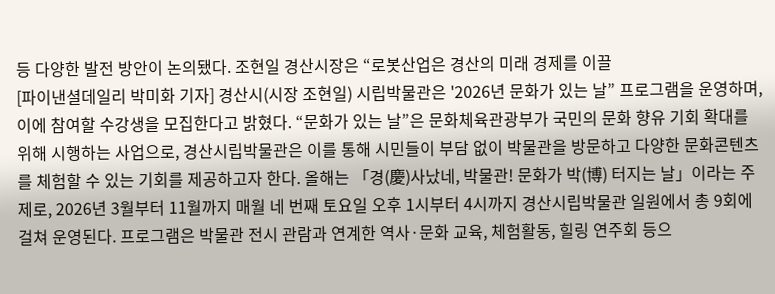등 다양한 발전 방안이 논의됐다. 조현일 경산시장은 “로봇산업은 경산의 미래 경제를 이끌
[파이낸셜데일리 박미화 기자] 경산시(시장 조현일) 시립박물관은 '2026년 문화가 있는 날” 프로그램을 운영하며, 이에 참여할 수강생을 모집한다고 밝혔다. “문화가 있는 날”은 문화체육관광부가 국민의 문화 향유 기회 확대를 위해 시행하는 사업으로, 경산시립박물관은 이를 통해 시민들이 부담 없이 박물관을 방문하고 다양한 문화콘텐츠를 체험할 수 있는 기회를 제공하고자 한다. 올해는 「경(慶)사났네, 박물관! 문화가 박(博) 터지는 날」이라는 주제로, 2026년 3월부터 11월까지 매월 네 번째 토요일 오후 1시부터 4시까지 경산시립박물관 일원에서 총 9회에 걸쳐 운영된다. 프로그램은 박물관 전시 관람과 연계한 역사·문화 교육, 체험활동, 힐링 연주회 등으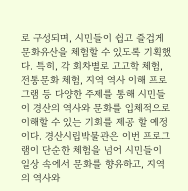로 구성되며, 시민들이 쉽고 즐겁게 문화유산을 체험할 수 있도록 기획했다. 특히, 각 회차별로 고고학 체험, 전통문화 체험, 지역 역사 이해 프로그램 등 다양한 주제를 통해 시민들이 경산의 역사와 문화를 입체적으로 이해할 수 있는 기회를 제공 할 예정이다. 경산시립박물관은 이번 프로그램이 단순한 체험을 넘어 시민들이 일상 속에서 문화를 향유하고, 지역의 역사와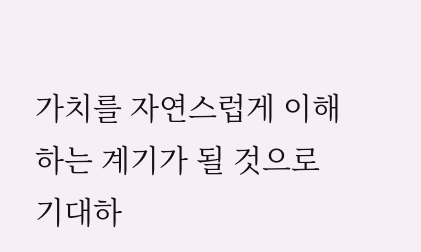가치를 자연스럽게 이해하는 계기가 될 것으로 기대하